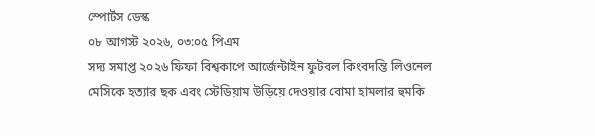স্পোর্টস ডেস্ক
০৮ আগস্ট ২০২৬, ০৩:০৫ পিএম
সদ্য সমাপ্ত ২০২৬ ফিফা বিশ্বকাপে আর্জেন্টাইন ফুটবল কিংবদন্তি লিওনেল মেসিকে হত্যার ছক এবং স্টেডিয়াম উড়িয়ে দেওয়ার বোমা হামলার হুমকি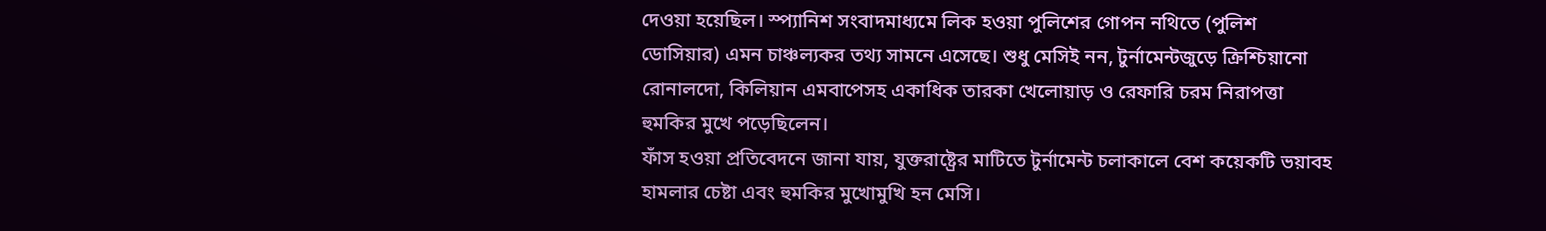দেওয়া হয়েছিল। স্প্যানিশ সংবাদমাধ্যমে লিক হওয়া পুলিশের গোপন নথিতে (পুলিশ ডোসিয়ার) এমন চাঞ্চল্যকর তথ্য সামনে এসেছে। শুধু মেসিই নন, টুর্নামেন্টজুড়ে ক্রিশ্চিয়ানো রোনালদো, কিলিয়ান এমবাপেসহ একাধিক তারকা খেলোয়াড় ও রেফারি চরম নিরাপত্তা হুমকির মুখে পড়েছিলেন।
ফাঁস হওয়া প্রতিবেদনে জানা যায়, যুক্তরাষ্ট্রের মাটিতে টুর্নামেন্ট চলাকালে বেশ কয়েকটি ভয়াবহ হামলার চেষ্টা এবং হুমকির মুখোমুখি হন মেসি।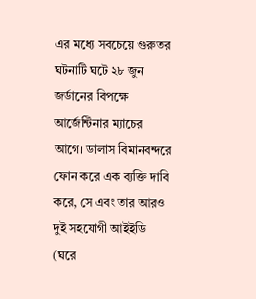এর মধ্যে সবচেয়ে গুরুতর ঘটনাটি ঘটে ২৮ জুন জর্ডানের বিপক্ষে আর্জেন্টিনার ম্যাচের আগে। ডালাস বিমানবন্দরে ফোন করে এক ব্যক্তি দাবি করে, সে এবং তার আরও দুই সহযোগী আইইডি (ঘরে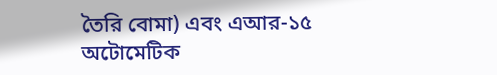তৈরি বোমা) এবং এআর-১৫ অটোমেটিক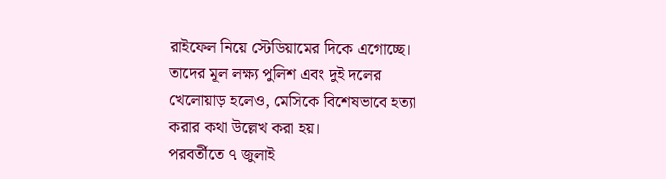রাইফেল নিয়ে স্টেডিয়ামের দিকে এগোচ্ছে। তাদের মূল লক্ষ্য পুলিশ এবং দুই দলের খেলোয়াড় হলেও, মেসিকে বিশেষভাবে হত্যা করার কথা উল্লেখ করা হয়।
পরবর্তীতে ৭ জুলাই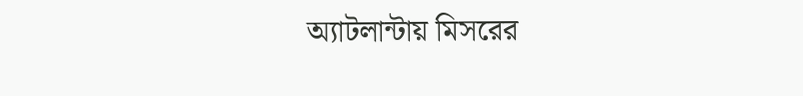অ্যাটলান্টায় মিসরের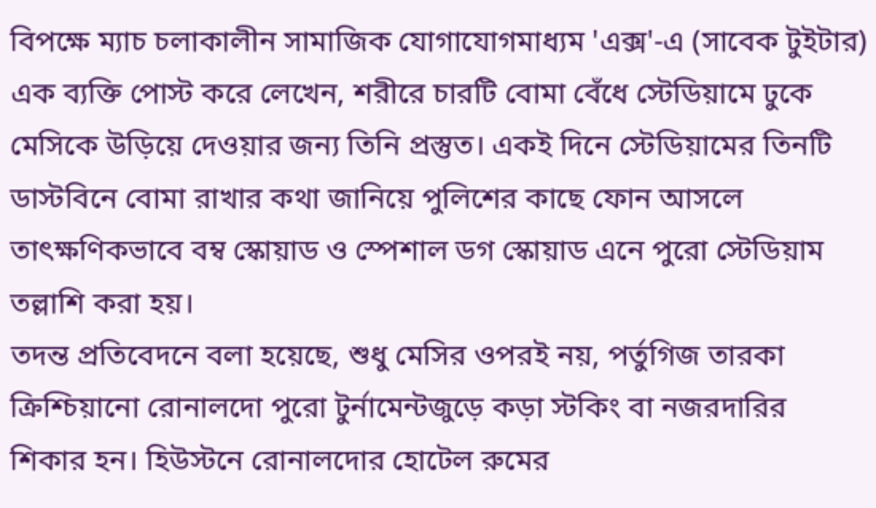বিপক্ষে ম্যাচ চলাকালীন সামাজিক যোগাযোগমাধ্যম 'এক্স'-এ (সাবেক টুইটার) এক ব্যক্তি পোস্ট করে লেখেন, শরীরে চারটি বোমা বেঁধে স্টেডিয়ামে ঢুকে মেসিকে উড়িয়ে দেওয়ার জন্য তিনি প্রস্তুত। একই দিনে স্টেডিয়ামের তিনটি ডাস্টবিনে বোমা রাখার কথা জানিয়ে পুলিশের কাছে ফোন আসলে তাৎক্ষণিকভাবে বম্ব স্কোয়াড ও স্পেশাল ডগ স্কোয়াড এনে পুরো স্টেডিয়াম তল্লাশি করা হয়।
তদন্ত প্রতিবেদনে বলা হয়েছে, শুধু মেসির ওপরই নয়, পর্তুগিজ তারকা ক্রিশ্চিয়ানো রোনালদো পুরো টুর্নামেন্টজুড়ে কড়া স্টকিং বা নজরদারির শিকার হন। হিউস্টনে রোনালদোর হোটেল রুমের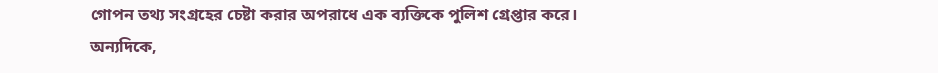গোপন তথ্য সংগ্রহের চেষ্টা করার অপরাধে এক ব্যক্তিকে পুলিশ গ্রেপ্তার করে। অন্যদিকে,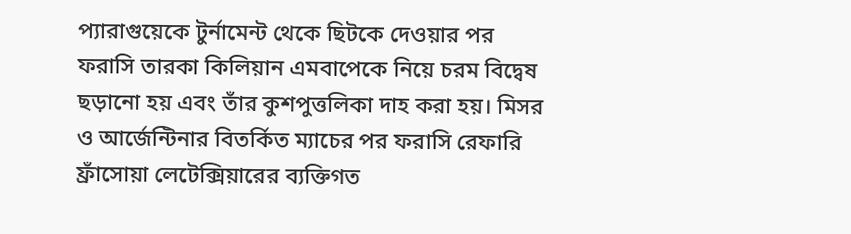প্যারাগুয়েকে টুর্নামেন্ট থেকে ছিটকে দেওয়ার পর ফরাসি তারকা কিলিয়ান এমবাপেকে নিয়ে চরম বিদ্বেষ ছড়ানো হয় এবং তাঁর কুশপুত্তলিকা দাহ করা হয়। মিসর ও আর্জেন্টিনার বিতর্কিত ম্যাচের পর ফরাসি রেফারি ফ্রাঁসোয়া লেটেক্সিয়ারের ব্যক্তিগত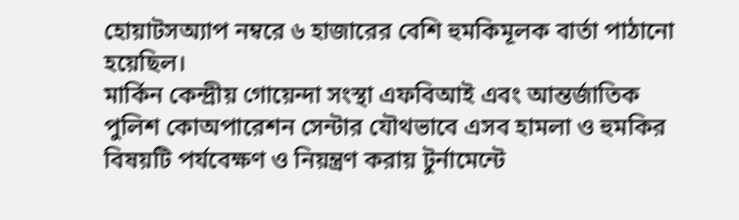হোয়াটসঅ্যাপ নম্বরে ৬ হাজারের বেশি হুমকিমূলক বার্তা পাঠানো হয়েছিল।
মার্কিন কেন্দ্রীয় গোয়েন্দা সংস্থা এফবিআই এবং আন্তর্জাতিক পুলিশ কোঅপারেশন সেন্টার যৌথভাবে এসব হামলা ও হুমকির বিষয়টি পর্যবেক্ষণ ও নিয়ন্ত্রণ করায় টুর্নামেন্টে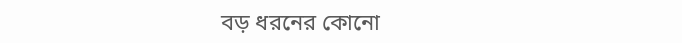বড় ধরনের কোনো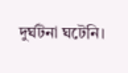দুর্ঘটনা ঘটেনি।